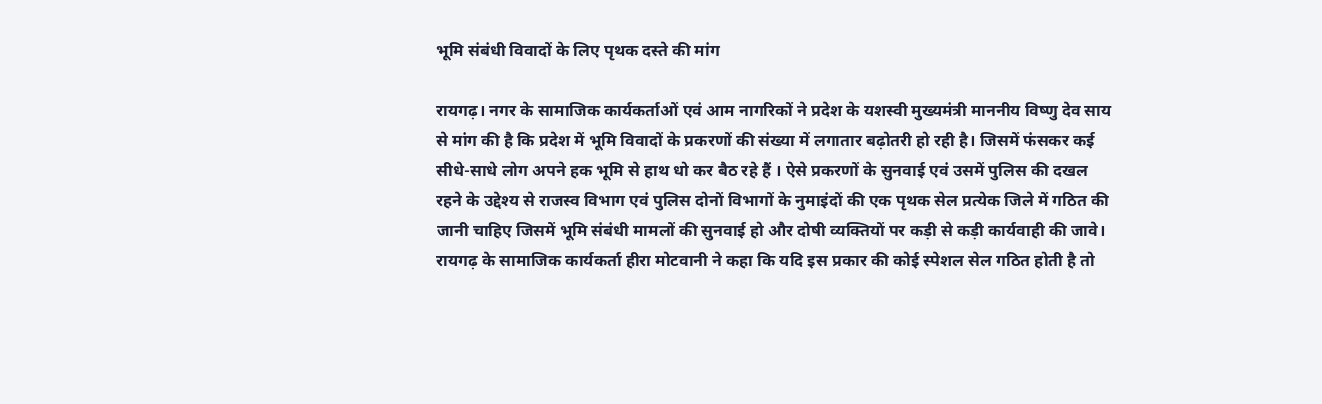भूमि संबंधी विवादों के लिए पृथक दस्ते की मांग

रायगढ़। नगर के सामाजिक कार्यकर्ताओं एवं आम नागरिकों ने प्रदेश के यशस्वी मुख्यमंत्री माननीय विष्णु देव साय से मांग की है कि प्रदेश में भूमि विवादों के प्रकरणों की संख्या में लगातार बढ़ोतरी हो रही है। जिसमें फंसकर कई सीधे-साधे लोग अपने हक भूमि से हाथ धो कर बैठ रहे हैं । ऐसे प्रकरणों के सुनवाई एवं उसमें पुलिस की दखल रहने के उद्देश्य से राजस्व विभाग एवं पुलिस दोनों विभागों के नुमाइंदों की एक पृथक सेल प्रत्येक जिले में गठित की जानी चाहिए जिसमें भूमि संबंधी मामलों की सुनवाई हो और दोषी व्यक्तियों पर कड़ी से कड़ी कार्यवाही की जावे।
रायगढ़ के सामाजिक कार्यकर्ता हीरा मोटवानी ने कहा कि यदि इस प्रकार की कोई स्पेशल सेल गठित होती है तो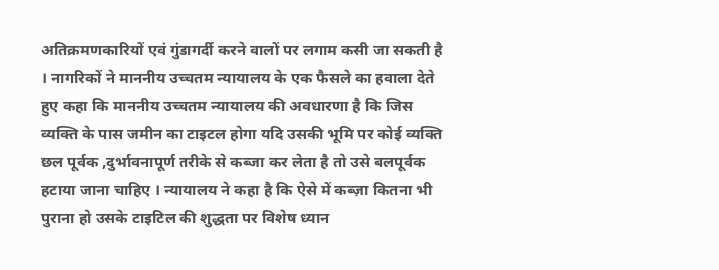अतिक्रमणकारियों एवं गुंडागर्दी करने वालों पर लगाम कसी जा सकती है । नागरिकों ने माननीय उच्चतम न्यायालय के एक फैसले का हवाला देते हुए कहा कि माननीय उच्चतम न्यायालय की अवधारणा है कि जिस व्यक्ति के पास जमीन का टाइटल होगा यदि उसकी भूमि पर कोई व्यक्ति छल पूर्वक ,दुर्भावनापूर्ण तरीके से कब्जा कर लेता है तो उसे बलपूर्वक हटाया जाना चाहिए । न्यायालय ने कहा है कि ऐसे में कब्ज़ा कितना भी पुराना हो उसके टाइटिल की शुद्धता पर विशेष ध्यान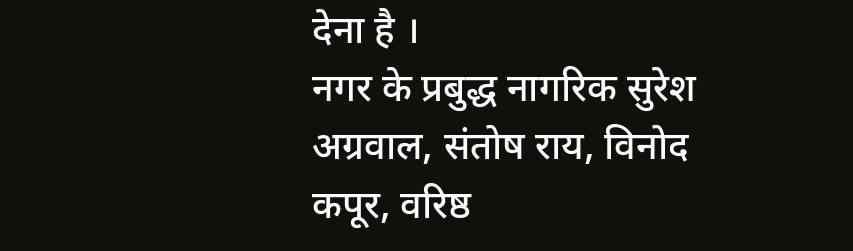देना है ।
नगर के प्रबुद्ध नागरिक सुरेश अग्रवाल, संतोष राय, विनोद कपूर, वरिष्ठ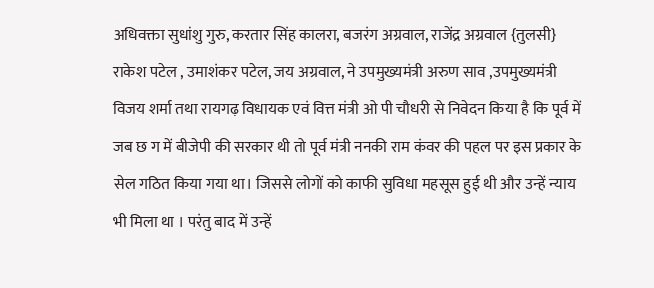अधिवक्ता सुधांशु गुरु, करतार सिंह कालरा, बजरंग अग्रवाल, राजेंद्र अग्रवाल {तुलसी} राकेश पटेल , उमाशंकर पटेल, जय अग्रवाल, ने उपमुख्यमंत्री अरुण साव ,उपमुख्यमंत्री विजय शर्मा तथा रायगढ़ विधायक एवं वित्त मंत्री ओ पी चौधरी से निवेदन किया है कि पूर्व में जब छ ग में बीजेपी की सरकार थी तो पूर्व मंत्री ननकी राम कंवर की पहल पर इस प्रकार के सेल गठित किया गया था। जिससे लोगों को काफी सुविधा महसूस हुई थी और उन्हें न्याय भी मिला था । परंतु बाद में उन्हें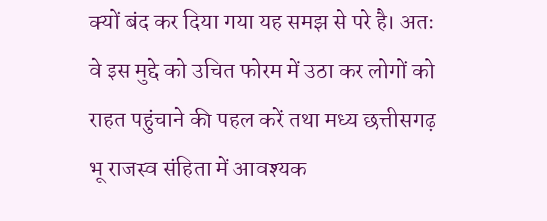क्यों बंद कर दिया गया यह समझ से परे है। अतः वे इस मुद्दे को उचित फोरम में उठा कर लोगों को राहत पहुंचाने की पहल करें तथा मध्य छत्तीसगढ़ भू राजस्व संहिता में आवश्यक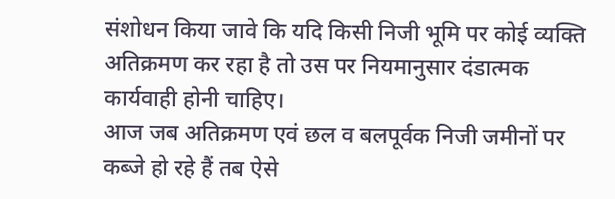संशोधन किया जावे कि यदि किसी निजी भूमि पर कोई व्यक्ति अतिक्रमण कर रहा है तो उस पर नियमानुसार दंडात्मक कार्यवाही होनी चाहिए।
आज जब अतिक्रमण एवं छल व बलपूर्वक निजी जमीनों पर कब्जे हो रहे हैं तब ऐसे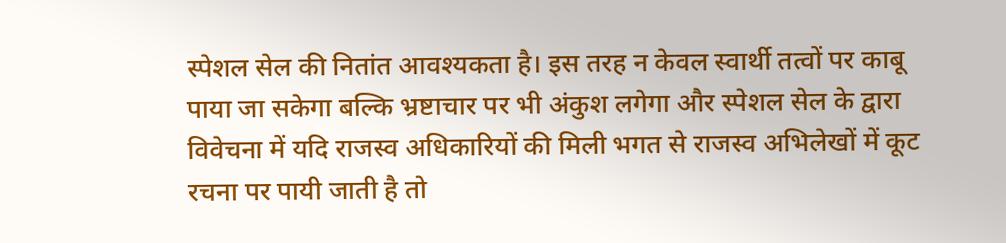स्पेशल सेल की नितांत आवश्यकता है। इस तरह न केवल स्वार्थी तत्वों पर काबू पाया जा सकेगा बल्कि भ्रष्टाचार पर भी अंकुश लगेगा और स्पेशल सेल के द्वारा विवेचना में यदि राजस्व अधिकारियों की मिली भगत से राजस्व अभिलेखों में कूट रचना पर पायी जाती है तो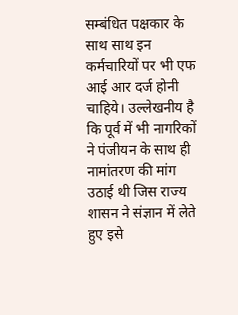सम्बंधित पक्षकार के साथ साथ इन कर्मचारियों पर भी एफ आई आर दर्ज होनी चाहिये। उल्लेखनीय है कि पूर्व में भी नागरिकों ने पंजीयन के साथ ही नामांतरण की मांग उठाई थी जिस राज्य शासन ने संज्ञान में लेते हुए इसे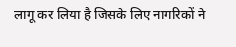लागू कर लिया है जिसके लिए नागरिकों ने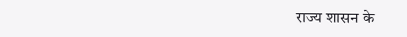राज्य शासन के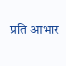प्रति आभार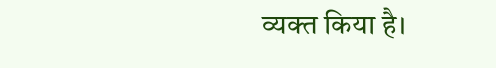व्यक्त किया है।